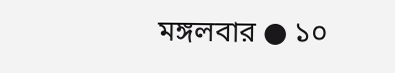মঙ্গলবার ● ১০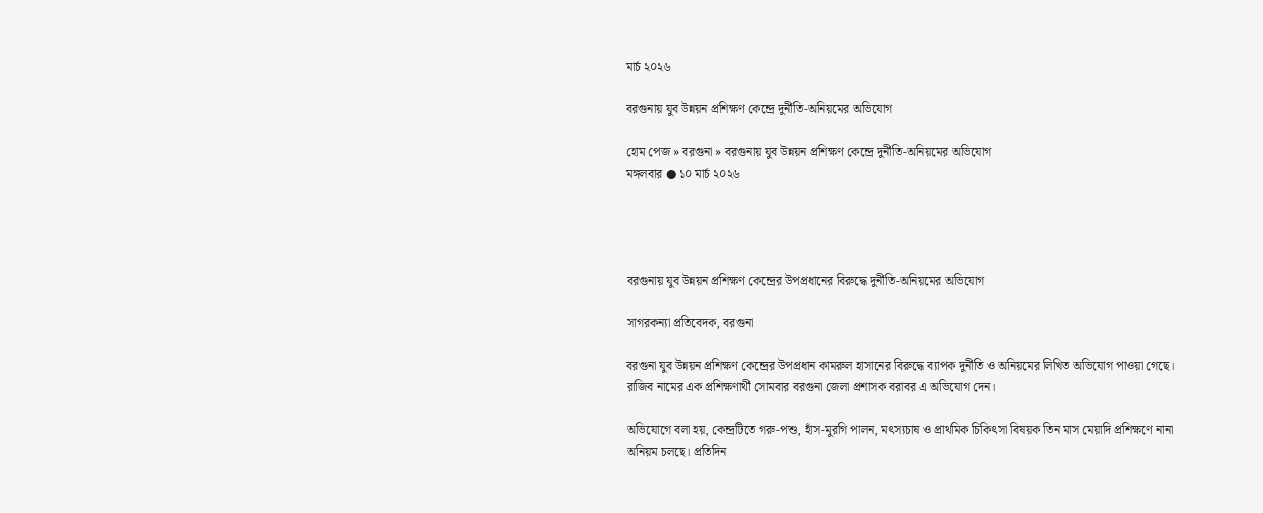মার্চ ২০২৬

বরগুনায় যুব উন্নয়ন প্রশিক্ষণ কেন্দ্রে দুর্নীতি-অনিয়মের অভিযোগ

হোম পেজ » বরগুনা » বরগুনায় যুব উন্নয়ন প্রশিক্ষণ কেন্দ্রে দুর্নীতি-অনিয়মের অভিযোগ
মঙ্গলবার ● ১০ মার্চ ২০২৬




বরগুনায় যুব উন্নয়ন প্রশিক্ষণ কেন্দ্রের উপপ্রধানের বিরুদ্ধে দুর্নীতি-অনিয়মের অভিযোগ

সাগরকন্যা প্রতিবেদক, বরগুনা

বরগুনা যুব উন্নয়ন প্রশিক্ষণ কেন্দ্রের উপপ্রধান কামরুল হাসানের বিরুদ্ধে ব্যাপক দুর্নীতি ও অনিয়মের লিখিত অভিযোগ পাওয়া গেছে। রাজিব নামের এক প্রশিক্ষণার্থী সোমবার বরগুনা জেলা প্রশাসক বরাবর এ অভিযোগ দেন।

অভিযোগে বলা হয়, কেন্দ্রটিতে গরু-পশু, হাঁস-মুরগি পালন, মৎস্যচাষ ও প্রাথমিক চিকিৎসা বিষয়ক তিন মাস মেয়াদি প্রশিক্ষণে নানা অনিয়ম চলছে। প্রতিদিন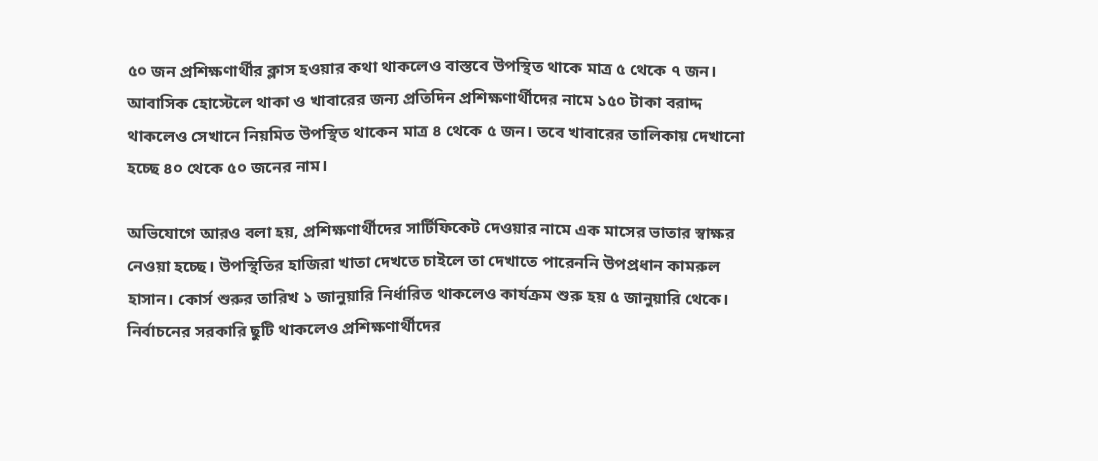৫০ জন প্রশিক্ষণার্থীর ক্লাস হওয়ার কথা থাকলেও বাস্তবে উপস্থিত থাকে মাত্র ৫ থেকে ৭ জন। আবাসিক হোস্টেলে থাকা ও খাবারের জন্য প্রতিদিন প্রশিক্ষণার্থীদের নামে ১৫০ টাকা বরাদ্দ থাকলেও সেখানে নিয়মিত উপস্থিত থাকেন মাত্র ৪ থেকে ৫ জন। তবে খাবারের তালিকায় দেখানো হচ্ছে ৪০ থেকে ৫০ জনের নাম।

অভিযোগে আরও বলা হয়, প্রশিক্ষণার্থীদের সার্টিফিকেট দেওয়ার নামে এক মাসের ভাতার স্বাক্ষর নেওয়া হচ্ছে। উপস্থিতির হাজিরা খাতা দেখতে চাইলে তা দেখাতে পারেননি উপপ্রধান কামরুল হাসান। কোর্স শুরুর তারিখ ১ জানুয়ারি নির্ধারিত থাকলেও কার্যক্রম শুরু হয় ৫ জানুয়ারি থেকে। নির্বাচনের সরকারি ছুটি থাকলেও প্রশিক্ষণার্থীদের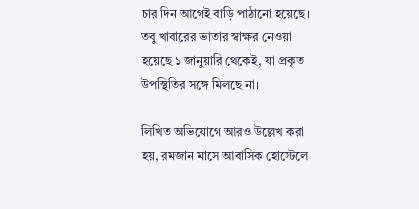চার দিন আগেই বাড়ি পাঠানো হয়েছে। তবু খাবারের ভাতার স্বাক্ষর নেওয়া হয়েছে ১ জানুয়ারি থেকেই, যা প্রকৃত উপস্থিতির সঙ্গে মিলছে না।

লিখিত অভিযোগে আরও উল্লেখ করা হয়, রমজান মাসে আবাসিক হোস্টেলে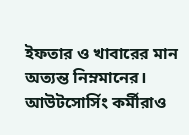ইফতার ও খাবারের মান অত্যন্ত নিম্নমানের। আউটসোর্সিং কর্মীরাও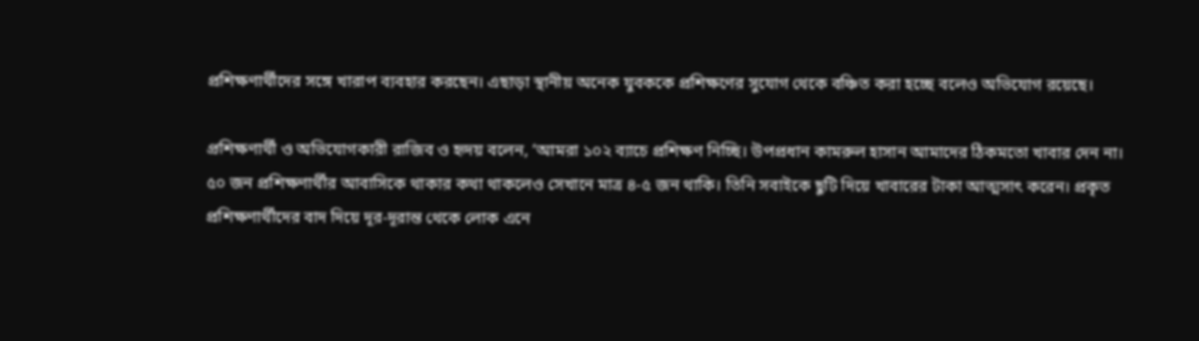প্রশিক্ষণার্থীদের সঙ্গে খারাপ ব্যবহার করছেন। এছাড়া স্থানীয় অনেক যুবককে প্রশিক্ষণের সুযোগ থেকে বঞ্চিত করা হচ্ছে বলেও অভিযোগ রয়েছে।

প্রশিক্ষণার্থী ও অভিযোগকারী রাজিব ও হৃদয় বলেন, ‘আমরা ১০২ ব্যাচে প্রশিক্ষণ নিচ্ছি। উপপ্রধান কামরুল হাসান আমাদের ঠিকমতো খাবার দেন না। ৫০ জন প্রশিক্ষণার্থীর আবাসিকে থাকার কথা থাকলেও সেখানে মাত্র ৪-৫ জন থাকি। তিনি সবাইকে ছুটি দিয়ে খাবারের টাকা আত্মসাৎ করেন। প্রকৃত প্রশিক্ষণার্থীদের বাদ দিয়ে দূর-দূরান্ত থেকে লোক এনে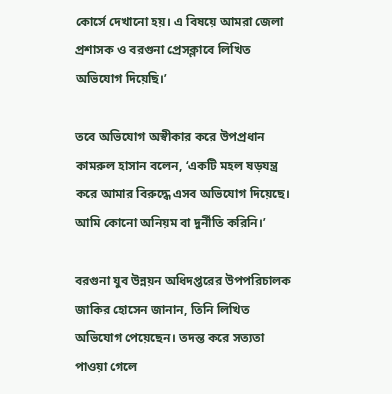কোর্সে দেখানো হয়। এ বিষয়ে আমরা জেলা প্রশাসক ও বরগুনা প্রেসক্লাবে লিখিত অভিযোগ দিয়েছি।’

তবে অভিযোগ অস্বীকার করে উপপ্রধান কামরুল হাসান বলেন, ‘একটি মহল ষড়যন্ত্র করে আমার বিরুদ্ধে এসব অভিযোগ দিয়েছে। আমি কোনো অনিয়ম বা দুর্নীতি করিনি।’

বরগুনা যুব উন্নয়ন অধিদপ্তরের উপপরিচালক জাকির হোসেন জানান, তিনি লিখিত অভিযোগ পেয়েছেন। তদন্ত করে সত্যতা পাওয়া গেলে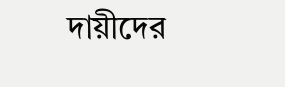দায়ীদের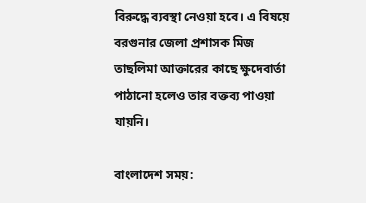বিরুদ্ধে ব্যবস্থা নেওয়া হবে। এ বিষয়ে বরগুনার জেলা প্রশাসক মিজ তাছলিমা আক্তারের কাছে ক্ষুদেবার্তা পাঠানো হলেও তার বক্তব্য পাওয়া যায়নি।

বাংলাদেশ সময়: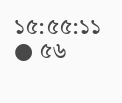১৫:৫৫:১১ ● ৫৬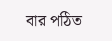বার পঠিত